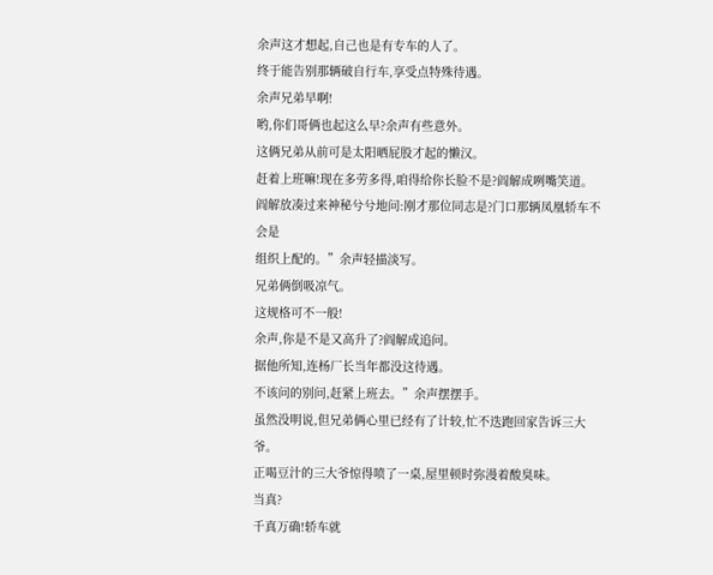余声这才想起,自己也是有专车的人了。
终于能告别那辆破自行车,享受点特殊待遇。
余声兄弟早啊!
哟,你们哥俩也起这么早?余声有些意外。
这俩兄弟从前可是太阳晒屁股才起的懒汉。
赶着上班嘛!现在多劳多得,咱得给你长脸不是?阎解成咧嘴笑道。
阎解放凑过来神秘兮兮地问:刚才那位同志是?门口那辆凤凰轿车不会是
组织上配的。”余声轻描淡写。
兄弟俩倒吸凉气。
这规格可不一般!
余声,你是不是又高升了?阎解成追问。
据他所知,连杨厂长当年都没这待遇。
不该问的别问,赶紧上班去。”余声摆摆手。
虽然没明说,但兄弟俩心里已经有了计较,忙不迭跑回家告诉三大爷。
正喝豆汁的三大爷惊得喷了一桌,屋里顿时弥漫着酸臭味。
当真?
千真万确!轿车就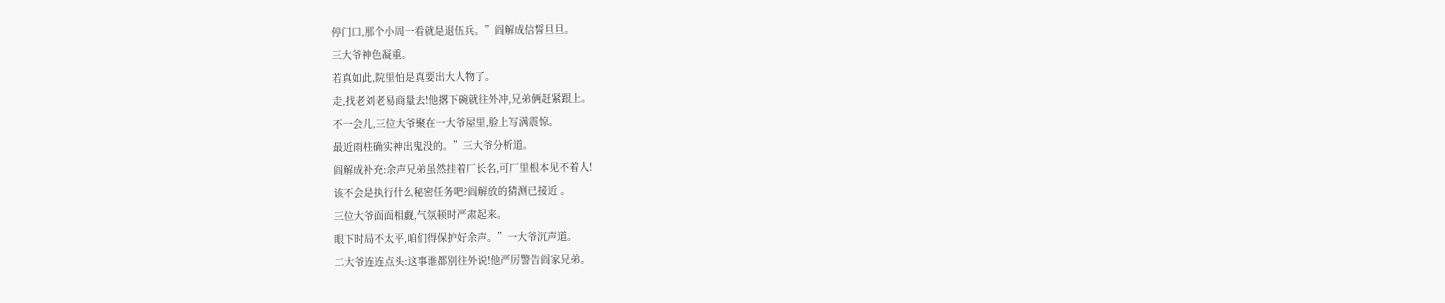停门口,那个小周一看就是退伍兵。”阎解成信誓旦旦。
三大爷神色凝重。
若真如此,院里怕是真要出大人物了。
走,找老刘老易商量去!他撂下碗就往外冲,兄弟俩赶紧跟上。
不一会儿,三位大爷聚在一大爷屋里,脸上写满震惊。
最近雨柱确实神出鬼没的。”三大爷分析道。
阎解成补充:余声兄弟虽然挂着厂长名,可厂里根本见不着人!
该不会是执行什么秘密任务吧?阎解放的猜测已接近 。
三位大爷面面相觑,气氛顿时严肃起来。
眼下时局不太平,咱们得保护好余声。”一大爷沉声道。
二大爷连连点头:这事谁都别往外说!他严厉警告阎家兄弟。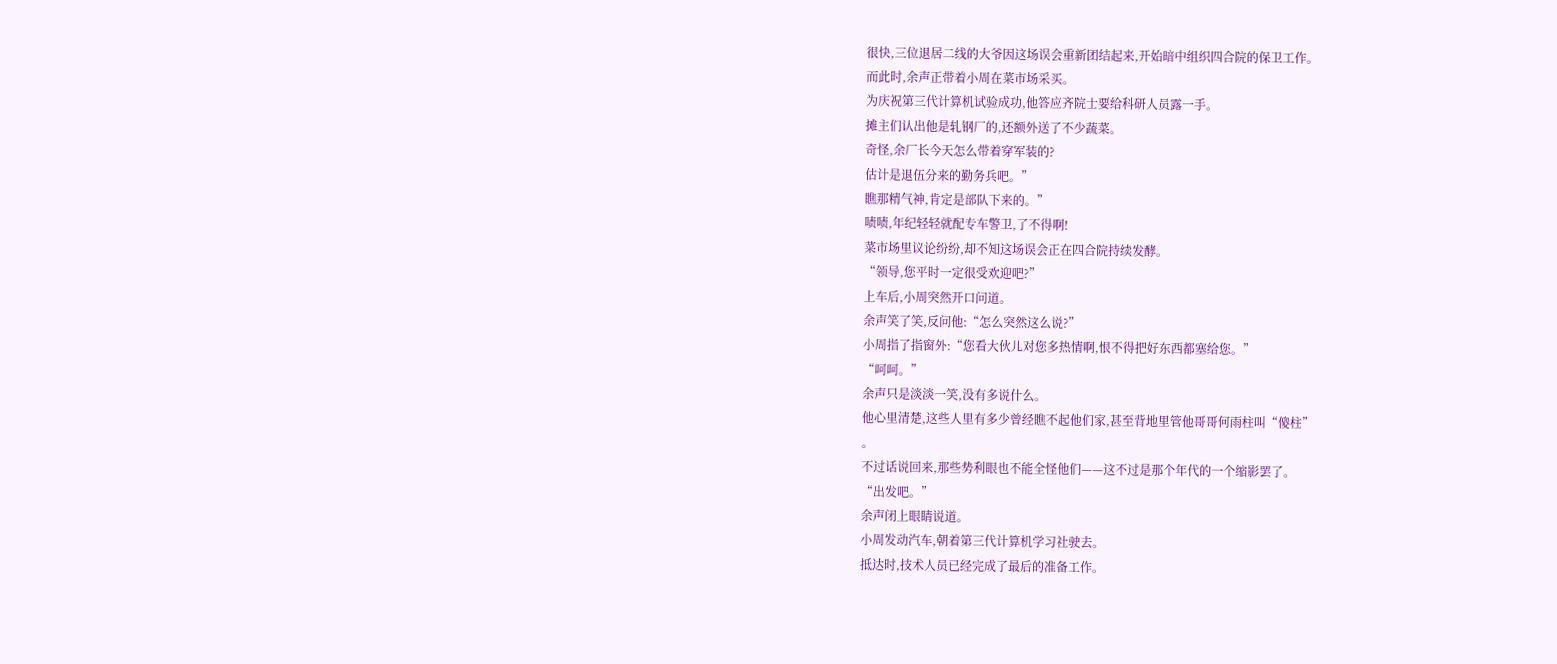很快,三位退居二线的大爷因这场误会重新团结起来,开始暗中组织四合院的保卫工作。
而此时,余声正带着小周在菜市场采买。
为庆祝第三代计算机试验成功,他答应齐院士要给科研人员露一手。
摊主们认出他是轧钢厂的,还额外送了不少蔬菜。
奇怪,余厂长今天怎么带着穿军装的?
估计是退伍分来的勤务兵吧。”
瞧那精气神,肯定是部队下来的。”
啧啧,年纪轻轻就配专车警卫,了不得啊!
菜市场里议论纷纷,却不知这场误会正在四合院持续发酵。
“领导,您平时一定很受欢迎吧?”
上车后,小周突然开口问道。
余声笑了笑,反问他:“怎么突然这么说?”
小周指了指窗外:“您看大伙儿对您多热情啊,恨不得把好东西都塞给您。”
“呵呵。”
余声只是淡淡一笑,没有多说什么。
他心里清楚,这些人里有多少曾经瞧不起他们家,甚至背地里管他哥哥何雨柱叫“傻柱”
。
不过话说回来,那些势利眼也不能全怪他们——这不过是那个年代的一个缩影罢了。
“出发吧。”
余声闭上眼睛说道。
小周发动汽车,朝着第三代计算机学习社驶去。
抵达时,技术人员已经完成了最后的准备工作。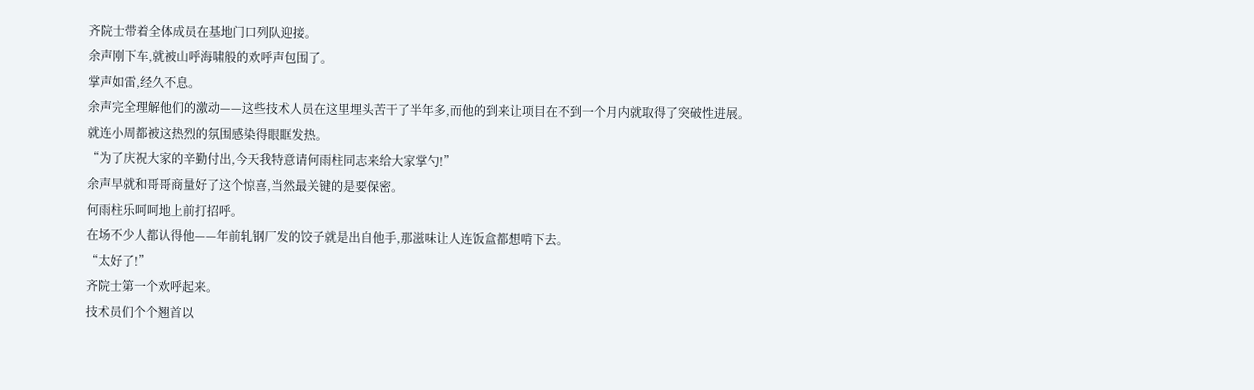齐院士带着全体成员在基地门口列队迎接。
余声刚下车,就被山呼海啸般的欢呼声包围了。
掌声如雷,经久不息。
余声完全理解他们的激动——这些技术人员在这里埋头苦干了半年多,而他的到来让项目在不到一个月内就取得了突破性进展。
就连小周都被这热烈的氛围感染得眼眶发热。
“为了庆祝大家的辛勤付出,今天我特意请何雨柱同志来给大家掌勺!”
余声早就和哥哥商量好了这个惊喜,当然最关键的是要保密。
何雨柱乐呵呵地上前打招呼。
在场不少人都认得他——年前轧钢厂发的饺子就是出自他手,那滋味让人连饭盒都想啃下去。
“太好了!”
齐院士第一个欢呼起来。
技术员们个个翘首以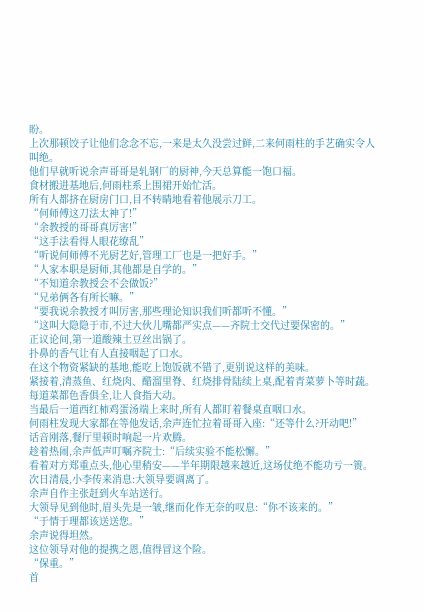盼。
上次那顿饺子让他们念念不忘,一来是太久没尝过鲜,二来何雨柱的手艺确实令人叫绝。
他们早就听说余声哥哥是轧钢厂的厨神,今天总算能一饱口福。
食材搬进基地后,何雨柱系上围裙开始忙活。
所有人都挤在厨房门口,目不转睛地看着他展示刀工。
“何师傅这刀法太神了!”
“余教授的哥哥真厉害!”
“这手法看得人眼花缭乱”
“听说何师傅不光厨艺好,管理工厂也是一把好手。”
“人家本职是厨师,其他都是自学的。”
“不知道余教授会不会做饭?”
“兄弟俩各有所长嘛。”
“要我说余教授才叫厉害,那些理论知识我们听都听不懂。”
“这叫大隐隐于市,不过大伙儿嘴都严实点——齐院士交代过要保密的。”
正议论间,第一道酸辣土豆丝出锅了。
扑鼻的香气让有人直接咽起了口水。
在这个物资紧缺的基地,能吃上饱饭就不错了,更别说这样的美味。
紧接着,清蒸鱼、红烧肉、醋溜里脊、红烧排骨陆续上桌,配着青菜萝卜等时蔬。
每道菜都色香俱全,让人食指大动。
当最后一道西红柿鸡蛋汤端上来时,所有人都盯着餐桌直咽口水。
何雨柱发现大家都在等他发话,余声连忙拉着哥哥入座:“还等什么?开动吧!”
话音刚落,餐厅里顿时响起一片欢腾。
趁着热闹,余声低声叮嘱齐院士:“后续实验不能松懈。”
看着对方郑重点头,他心里稍安——半年期限越来越近,这场仗绝不能功亏一篑。
次日清晨,小李传来消息:大领导要调离了。
余声自作主张赶到火车站送行。
大领导见到他时,眉头先是一皱,继而化作无奈的叹息:“你不该来的。”
“于情于理都该送送您。”
余声说得坦然。
这位领导对他的提携之恩,值得冒这个险。
“保重。”
首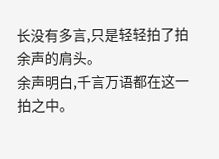长没有多言,只是轻轻拍了拍余声的肩头。
余声明白,千言万语都在这一拍之中。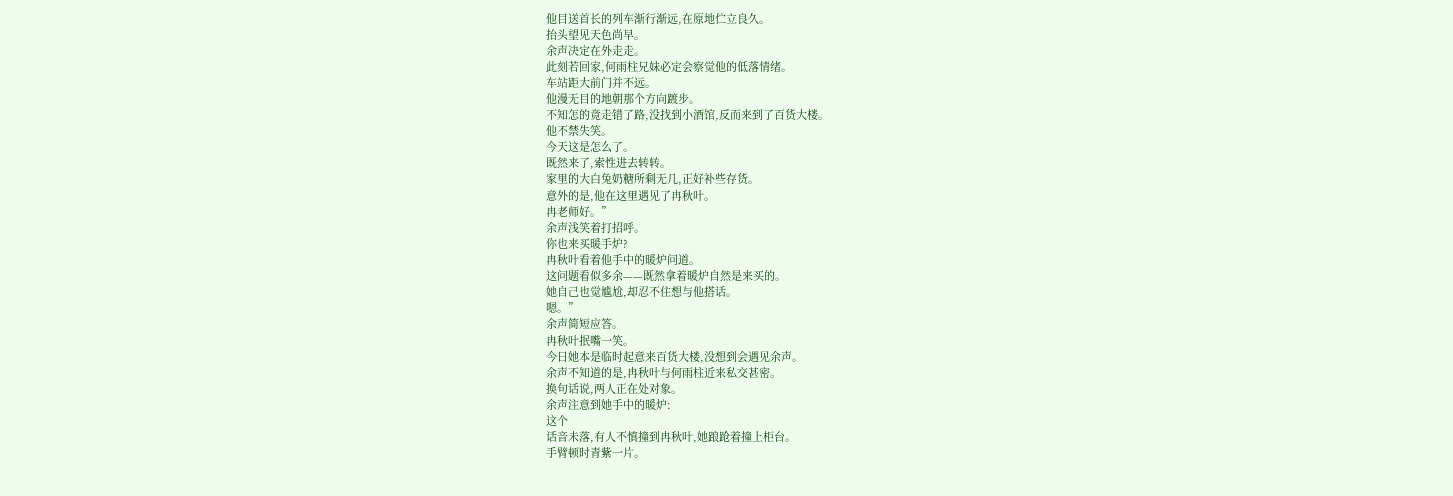他目送首长的列车渐行渐远,在原地伫立良久。
抬头望见天色尚早。
余声决定在外走走。
此刻若回家,何雨柱兄妹必定会察觉他的低落情绪。
车站距大前门并不远。
他漫无目的地朝那个方向踱步。
不知怎的竟走错了路,没找到小酒馆,反而来到了百货大楼。
他不禁失笑。
今天这是怎么了。
既然来了,索性进去转转。
家里的大白兔奶糖所剩无几,正好补些存货。
意外的是,他在这里遇见了冉秋叶。
冉老师好。”
余声浅笑着打招呼。
你也来买暖手炉?
冉秋叶看着他手中的暖炉问道。
这问题看似多余——既然拿着暖炉自然是来买的。
她自己也觉尴尬,却忍不住想与他搭话。
嗯。”
余声简短应答。
冉秋叶抿嘴一笑。
今日她本是临时起意来百货大楼,没想到会遇见余声。
余声不知道的是,冉秋叶与何雨柱近来私交甚密。
换句话说,两人正在处对象。
余声注意到她手中的暖炉:
这个
话音未落,有人不慎撞到冉秋叶,她踉跄着撞上柜台。
手臂顿时青紫一片。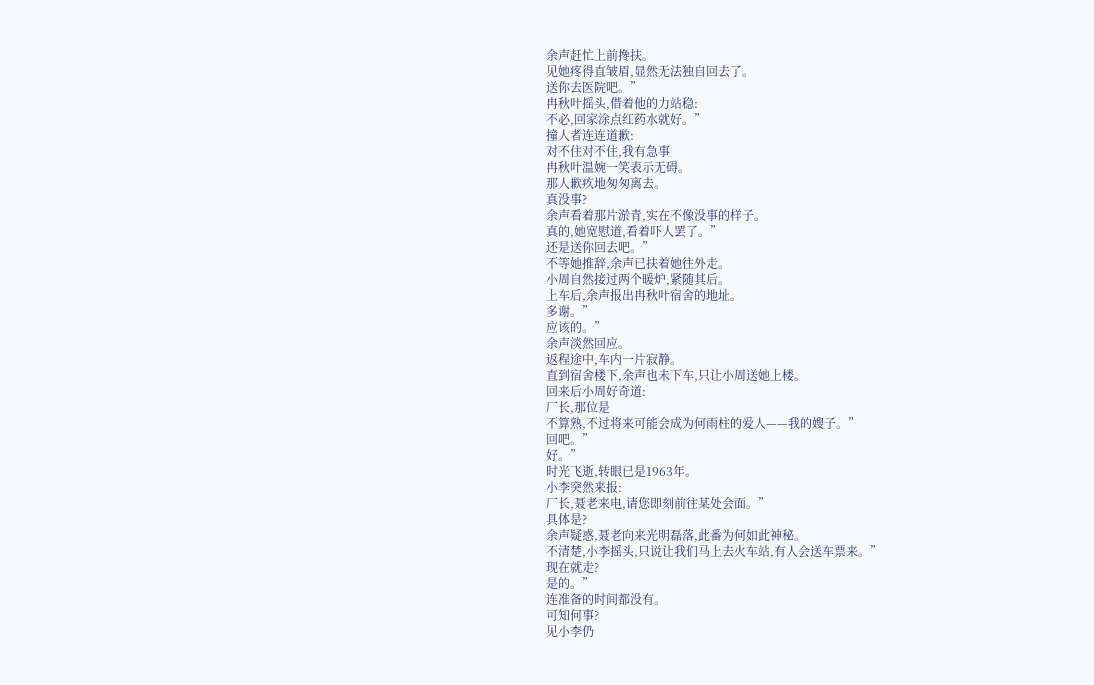余声赶忙上前搀扶。
见她疼得直皱眉,显然无法独自回去了。
送你去医院吧。”
冉秋叶摇头,借着他的力站稳:
不必,回家涂点红药水就好。”
撞人者连连道歉:
对不住对不住,我有急事
冉秋叶温婉一笑表示无碍。
那人歉疚地匆匆离去。
真没事?
余声看着那片淤青,实在不像没事的样子。
真的,她宽慰道,看着吓人罢了。”
还是送你回去吧。”
不等她推辞,余声已扶着她往外走。
小周自然接过两个暖炉,紧随其后。
上车后,余声报出冉秋叶宿舍的地址。
多谢。”
应该的。”
余声淡然回应。
返程途中,车内一片寂静。
直到宿舍楼下,余声也未下车,只让小周送她上楼。
回来后小周好奇道:
厂长,那位是
不算熟,不过将来可能会成为何雨柱的爱人——我的嫂子。”
回吧。”
好。”
时光飞逝,转眼已是1963年。
小李突然来报:
厂长,聂老来电,请您即刻前往某处会面。”
具体是?
余声疑惑,聂老向来光明磊落,此番为何如此神秘。
不清楚,小李摇头,只说让我们马上去火车站,有人会送车票来。”
现在就走?
是的。”
连准备的时间都没有。
可知何事?
见小李仍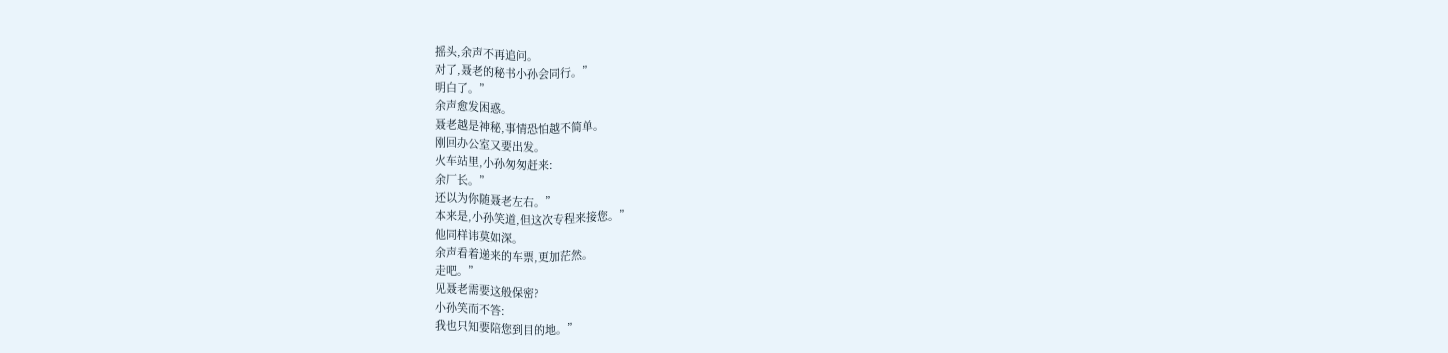摇头,余声不再追问。
对了,聂老的秘书小孙会同行。”
明白了。”
余声愈发困惑。
聂老越是神秘,事情恐怕越不简单。
刚回办公室又要出发。
火车站里,小孙匆匆赶来:
余厂长。”
还以为你随聂老左右。”
本来是,小孙笑道,但这次专程来接您。”
他同样讳莫如深。
余声看着递来的车票,更加茫然。
走吧。”
见聂老需要这般保密?
小孙笑而不答:
我也只知要陪您到目的地。”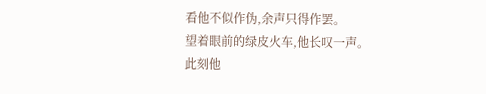看他不似作伪,余声只得作罢。
望着眼前的绿皮火车,他长叹一声。
此刻他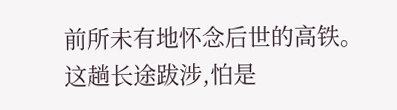前所未有地怀念后世的高铁。
这趟长途跋涉,怕是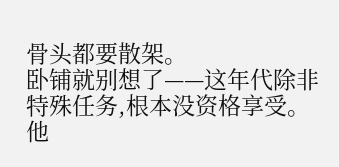骨头都要散架。
卧铺就别想了——这年代除非特殊任务,根本没资格享受。
他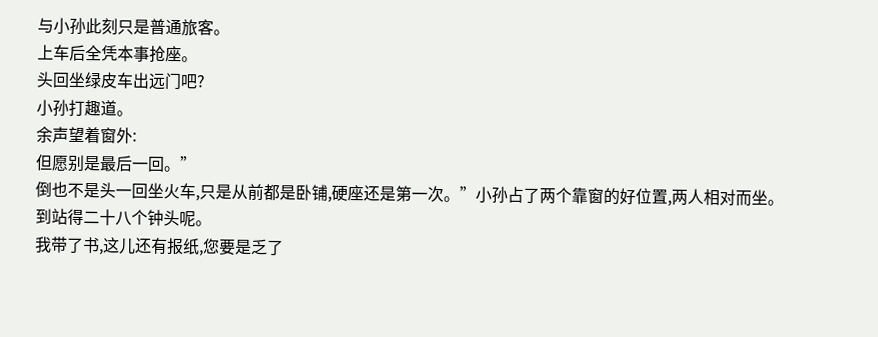与小孙此刻只是普通旅客。
上车后全凭本事抢座。
头回坐绿皮车出远门吧?
小孙打趣道。
余声望着窗外:
但愿别是最后一回。”
倒也不是头一回坐火车,只是从前都是卧铺,硬座还是第一次。”小孙占了两个靠窗的好位置,两人相对而坐。
到站得二十八个钟头呢。
我带了书,这儿还有报纸,您要是乏了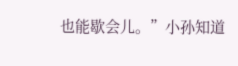也能歇会儿。”小孙知道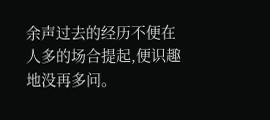余声过去的经历不便在人多的场合提起,便识趣地没再多问。